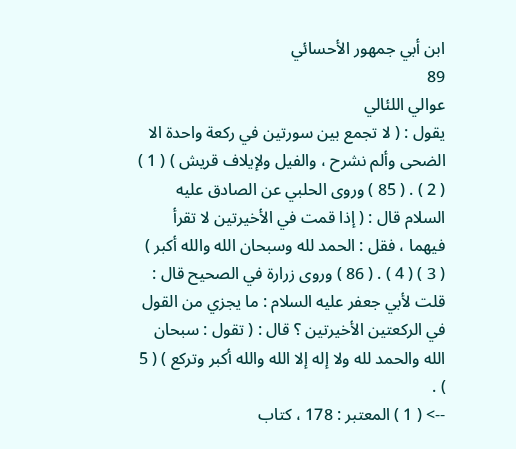ابن أبي جمهور الأحسائي
89
عوالي اللئالي
يقول : ( لا تجمع بين سورتين في ركعة واحدة الا الضحى وألم نشرح ، والفيل ولإيلاف قريش ) ( 1 ) ( 2 ) . ( 85 ) وروى الحلبي عن الصادق عليه السلام قال : ( إذا قمت في الأخيرتين لا تقرأ فيهما ، فقل : الحمد لله وسبحان الله والله أكبر ) ( 3 ) ( 4 ) . ( 86 ) وروى زرارة في الصحيح قال : قلت لأبي جعفر عليه السلام : ما يجزي من القول في الركعتين الأخيرتين ؟ قال : ( تقول : سبحان الله والحمد لله ولا إله إلا الله والله أكبر وتركع ) ( 5 ) .
--> ( 1 ) المعتبر : 178 ، كتاب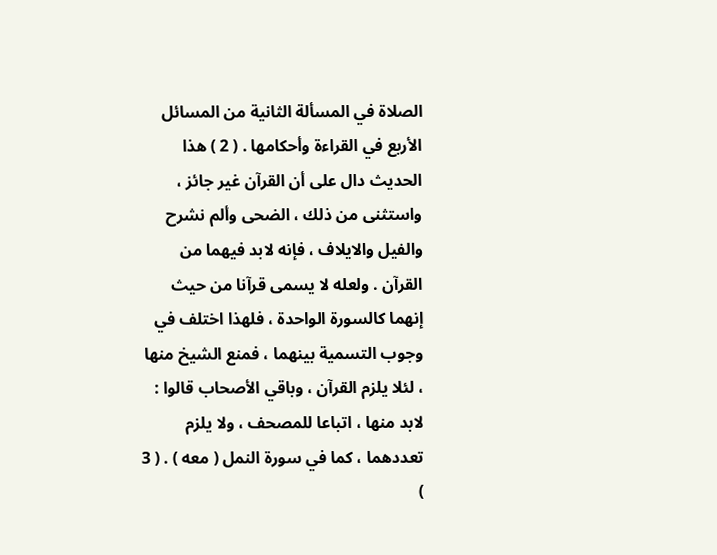الصلاة في المسألة الثانية من المسائل الأربع في القراءة وأحكامها . ( 2 ) هذا الحديث دال على أن القرآن غير جائز ، واستثنى من ذلك ، الضحى وألم نشرح والفيل والايلاف ، فإنه لابد فيهما من القرآن . ولعله لا يسمى قرآنا من حيث إنهما كالسورة الواحدة ، فلهذا اختلف في وجوب التسمية بينهما ، فمنع الشيخ منها ، لئلا يلزم القرآن ، وباقي الأصحاب قالوا : لابد منها ، اتباعا للمصحف ، ولا يلزم تعددهما ، كما في سورة النمل ( معه ) . ( 3 )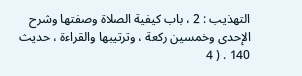التهذيب : 2 ، باب كيفية الصلاة وصفتها وشرح الإحدى وخمسين ركعة ، وترتيبها والقراءة ، حديث 140 . ( 4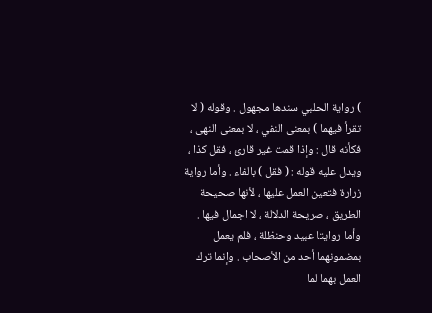) رواية الحلبي سندها مجهول . وقوله ( لا تقرأ فيهما ) بمعنى النفي ، لا بمعنى النهى ، فكأنه قال : وإذا قمت غير قارئ ، فقل كذا ، ويدل عليه قوله : ( فقل ) بالفاء . وأما رواية زرارة فتعين العمل عليها ، لأنها صحيحة الطريق ، صريحة الدلالة ، لا اجمال فيها . وأما روايتا عبيد وحنظلة ، فلم يعمل بمضمونهما أحد من الأصحاب . وإنما ترك العمل بهما لما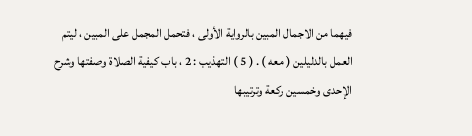فيهما من الاجمال المبين بالرواية الأولى ، فتحمل المجمل على المبين ، ليتم العمل بالدليلين ( معه ) . ( 5 ) التهذيب : 2 ، باب كيفية الصلاة وصفتها وشرح الإحدى وخمسين ركعة وترتيبها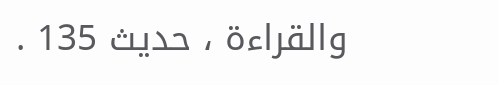والقراءة ، حديث 135 .